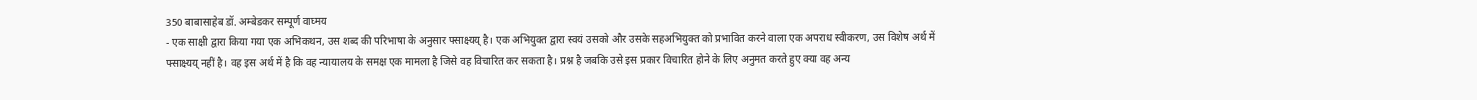350 बाबासाहेब डॉ. अम्बेडकर सम्पूर्ण वाघ्मय
- एक साक्षी द्वारा किया गया एक अभिकथन, उस शब्द की परिभाषा के अनुसार फ्साक्ष्यय् है। एक अभियुक्त द्वारा स्वयं उसको और उसके सहअभियुक्त को प्रभावित करने वाला एक अपराध स्वीकरण, उस विशेष अर्थ में फ्साक्ष्यय् नहीं है। वह इस अर्थ में है कि वह न्यायालय के समक्ष एक मामला है जिसे वह विचारित कर सकता है। प्रश्न है जबकि उसे इस प्रकार विचारित होने के लिए अनुमत करते हुए क्या वह अन्य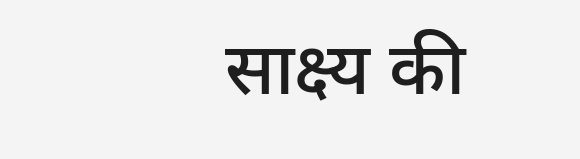साक्ष्य की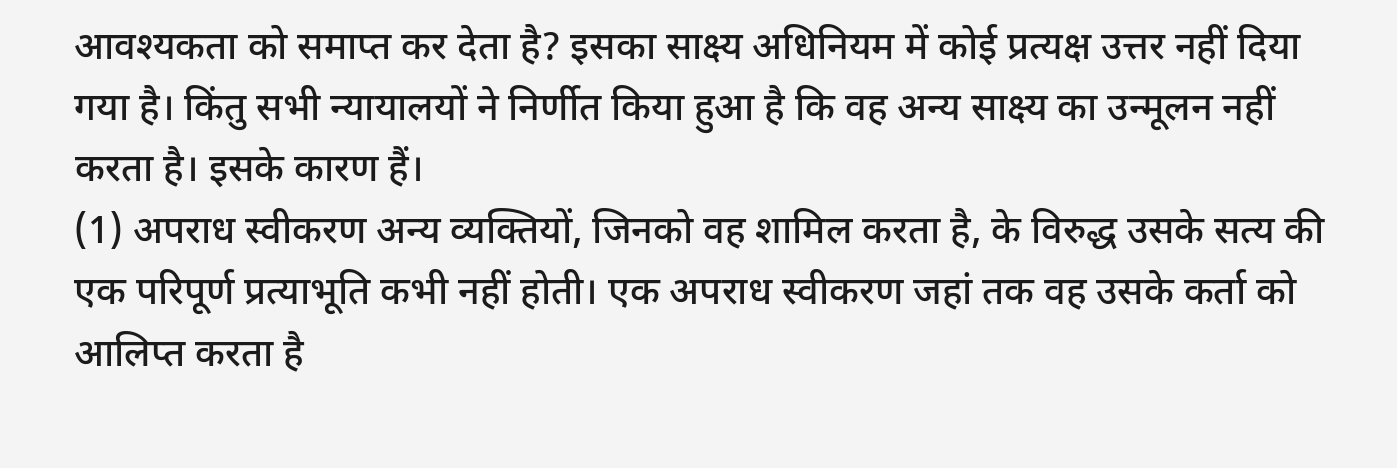आवश्यकता को समाप्त कर देता है? इसका साक्ष्य अधिनियम में कोई प्रत्यक्ष उत्तर नहीं दिया गया है। किंतु सभी न्यायालयों ने निर्णीत किया हुआ है कि वह अन्य साक्ष्य का उन्मूलन नहीं करता है। इसके कारण हैं।
(1) अपराध स्वीकरण अन्य व्यक्तियों, जिनको वह शामिल करता है, के विरुद्ध उसके सत्य की एक परिपूर्ण प्रत्याभूति कभी नहीं होती। एक अपराध स्वीकरण जहां तक वह उसके कर्ता को आलिप्त करता है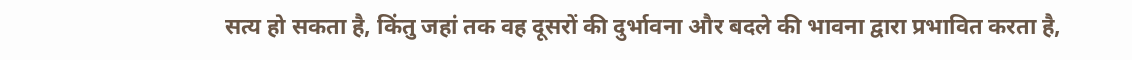सत्य हो सकता है, किंतु जहां तक वह दूसरों की दुर्भावना और बदले की भावना द्वारा प्रभावित करता है,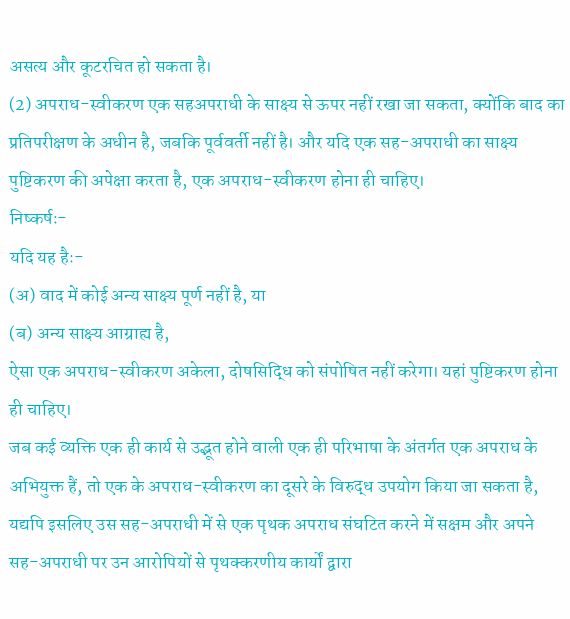असत्य और कूटरचित हो सकता है।
(2) अपराध-स्वीकरण एक सहअपराधी के साक्ष्य से ऊपर नहीं रखा जा सकता, क्योंकि बाद का प्रतिपरीक्षण के अधीन है, जबकि पूर्ववर्ती नहीं है। और यदि एक सह-अपराधी का साक्ष्य पुष्टिकरण की अपेक्षा करता है, एक अपराध-स्वीकरण होना ही चाहिए।
निष्कर्षः-
यदि यह हैः-
(अ) वाद में कोई अन्य साक्ष्य पूर्ण नहीं है, या
(ब) अन्य साक्ष्य आग्राह्य है,
ऐसा एक अपराध-स्वीकरण अकेला, दोषसिद्धि को संपोषित नहीं करेगा। यहां पुष्टिकरण होना ही चाहिए।
जब कई व्यक्ति एक ही कार्य से उद्भूत होने वाली एक ही परिभाषा के अंतर्गत एक अपराध के अभियुक्त हैं, तो एक के अपराध-स्वीकरण का दूसरे के विरुद्ध उपयोग किया जा सकता है, यद्यपि इसलिए उस सह-अपराधी में से एक पृथक अपराध संघटित करने में सक्षम और अपने सह-अपराधी पर उन आरोपियों से पृथक्करणीय कार्यों द्वारा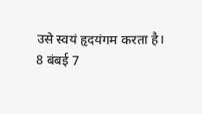उसे स्वयं हृदयंगम करता है।
8 बंबई 7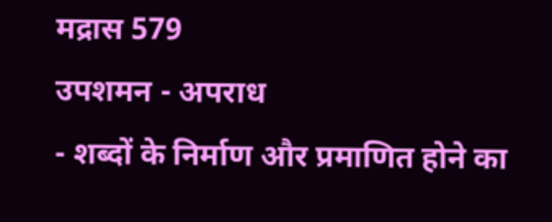मद्रास 579
उपशमन - अपराध
- शब्दों के निर्माण और प्रमाणित होने का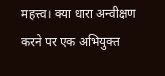महत्त्व। क्या धारा अन्वीक्षण करने पर एक अभियुक्त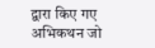द्वारा किए गए अभिकथन जो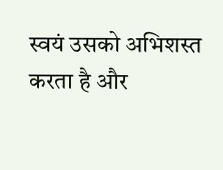स्वयं उसको अभिशस्त करता है और